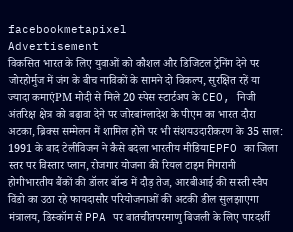facebookmetapixel
Advertisement
विकसित भारत के लिए युवाओं को कौशल और डिजिटल ट्रेनिंग देने पर जोरहोर्मुज में जंग के बीच नाविकों के सामने दो विकल्प, सुरक्षित रहें या ज्यादा कमाएंPM मोदी से मिले 20 स्पेस स्टार्टअप के CEO, निजी अंतरिक्ष क्षेत्र को बढ़ावा देने पर जोरबांग्लादेश के पीएम का भारत दौरा अटका, ब्रिक्स सम्मेलन में शामिल होने पर भी संशयउदारीकरण के 35 साल: 1991 के बाद टेलीविजन ने कैसे बदला भारतीय मीडियाEPFO का जिला स्तर पर विस्तार प्लान, रोजगार योजना की रियल टाइम निगरानी होगीभारतीय बैंकों की डॉलर बॉन्ड में दौड़ तेज, आरबीआई की सस्ती स्वैप विंडो का उठा रहे फायदासौर परियोजनाओं की अटकी डील सुलझाएगा मंत्रालय, डिस्कॉम से PPA पर बातचीतपरमाणु बिजली के लिए पारदर्शी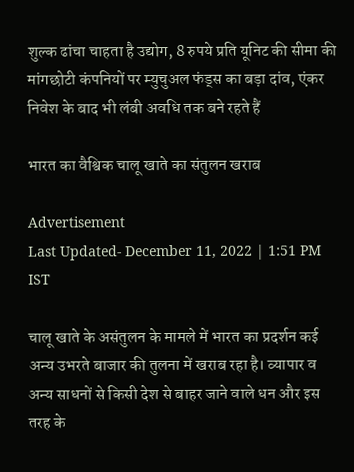शुल्क ढांचा चाहता है उद्योग, 8 रुपये प्रति यूनिट की सीमा की मांगछोटी कंपनियों पर म्युचुअल फंड्स का बड़ा दांव, एंकर निवेश के बाद भी लंबी अवधि तक बने रहते हैं

भारत का वैश्विक चालू खाते का संतुलन खराब

Advertisement
Last Updated- December 11, 2022 | 1:51 PM IST

चालू खाते के असंतुलन के मामले में भारत का प्रदर्शन कई अन्य उभरते बाजार की तुलना में खराब रहा है। व्यापार व अन्य साधनों से किसी देश से बाहर जाने वाले धन और इस तरह के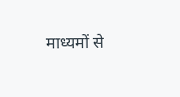माध्यमों से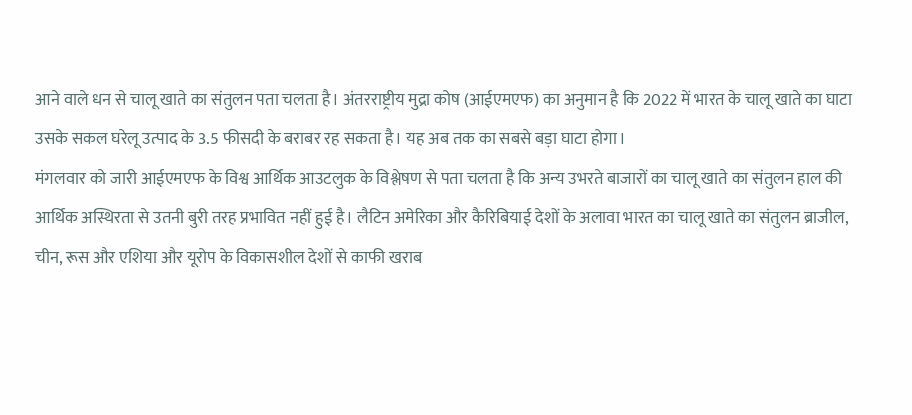आने वाले धन से चालू खाते का संतुलन पता चलता है। अंतरराष्ट्रीय मुद्रा कोष (आईएमएफ) का अनुमान है कि 2022 में भारत के चालू खाते का घाटा उसके सकल घरेलू उत्पाद के 3.5 फीसदी के बराबर रह सकता है। यह अब तक का सबसे बड़ा घाटा होगा।
मंगलवार को जारी आईएमएफ के विश्व आर्थिक आउटलुक के विश्लेषण से पता चलता है कि अन्य उभरते बाजारों का चालू खाते का संतुलन हाल की आर्थिक अस्थिरता से उतनी बुरी तरह प्रभावित नहीं हुई है। लैटिन अमेरिका और कैरिबियाई देशों के अलावा भारत का चालू खाते का संतुलन ब्राजील, चीन, रूस और एशिया और यूरोप के विकासशील देशों से काफी खराब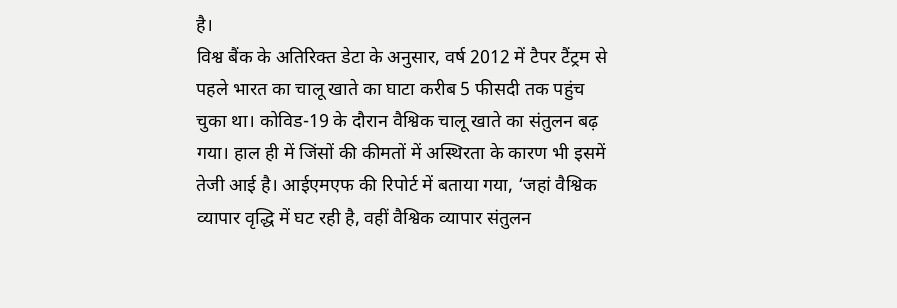है।
विश्व बैंक के अतिरिक्त डेटा के अनुसार, वर्ष 2012 में टैपर टैंट्रम से पहले भारत का चालू खाते का घाटा करीब 5 फीसदी तक पहुंच चुका था। कोविड-19 के दौरान वैश्विक चालू खाते का संतुलन बढ़ गया। हाल ही में जिंसों की कीमतों में अस्थिरता के कारण भी इसमें तेजी आई है। आईएमएफ की रिपोर्ट में बताया गया, ‘जहां वैश्विक व्यापार वृद्धि में घट रही है, वहीं वैश्विक व्यापार संतुलन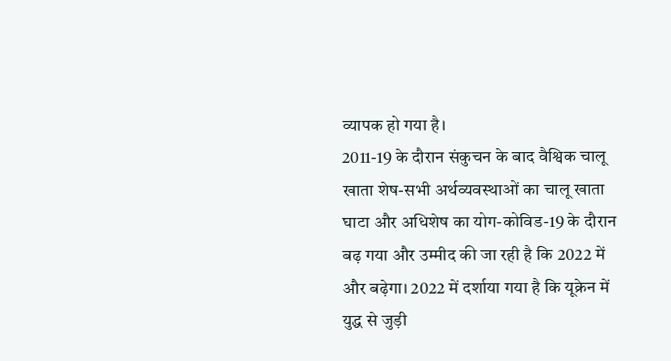व्यापक हो गया है।
2011-19 के दौरान संकुचन के बाद वैश्विक चालू खाता शेष-सभी अर्थव्यवस्थाओं का चालू खाता घाटा और अधिशेष का योग-कोविड-19 के दौरान बढ़ गया और उम्मीद की जा रही है कि 2022 में और बढ़ेगा। 2022 में दर्शाया गया है कि यूक्रेन में युद्ध से जुड़ी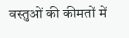वस्तुओं की कीमतों में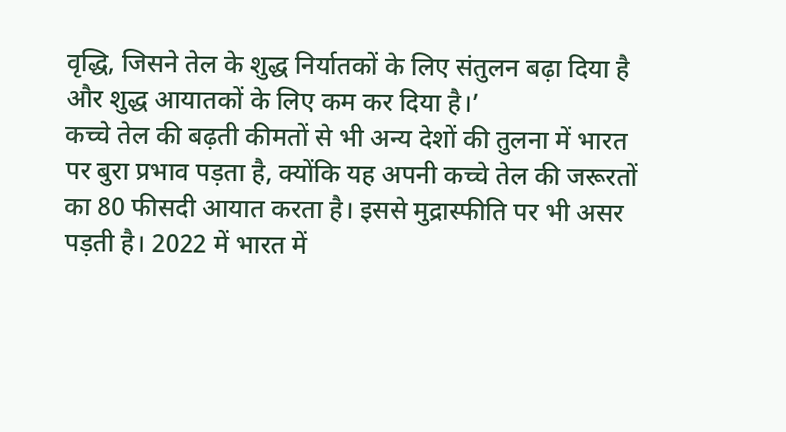वृद्धि, जिसने तेल के शुद्ध निर्यातकों के लिए संतुलन बढ़ा दिया है और शुद्ध आयातकों के लिए कम कर दिया है।’
कच्चे तेल की बढ़ती कीमतों से भी अन्य देशों की तुलना में भारत पर बुरा प्रभाव पड़ता है, क्योंकि यह अपनी कच्चे तेल की जरूरतों का 80 फीसदी आयात करता है। इससे मुद्रास्फीति पर भी असर पड़ती है। 2022 में भारत में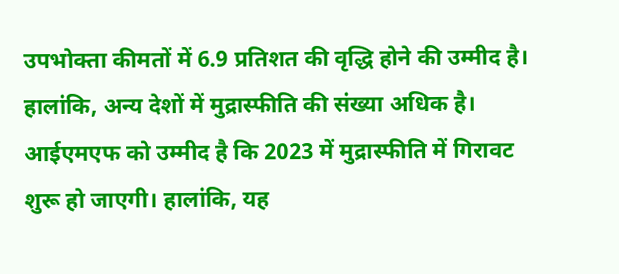उपभोक्ता कीमतों में 6.9 प्रतिशत की वृद्धि होने की उम्मीद है। हालांकि, अन्य देशों में मुद्रास्फीति की संख्या अधिक है।
आईएमएफ को उम्मीद है कि 2023 में मुद्रास्फीति में गिरावट शुरू हो जाएगी। हालांकि, यह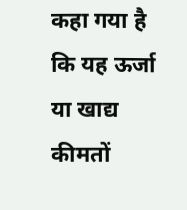कहा गया है कि यह ऊर्जा या खाद्य कीमतों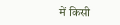में किसी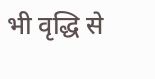भी वृद्धि से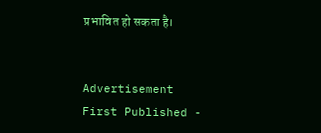प्रभावित हो सकता है।


Advertisement
First Published -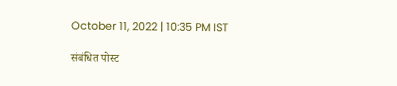October 11, 2022 | 10:35 PM IST

संबंधित पोस्ट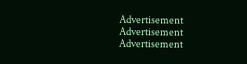Advertisement
Advertisement
Advertisement